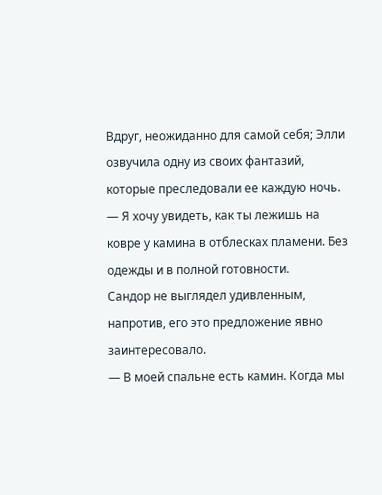Вдруг, неожиданно для самой себя; Элли озвучила одну из своих фантазий, которые преследовали ее каждую ночь.
— Я хочу увидеть, как ты лежишь на ковре у камина в отблесках пламени. Без одежды и в полной готовности.
Сандор не выглядел удивленным, напротив, его это предложение явно заинтересовало.
— В моей спальне есть камин. Когда мы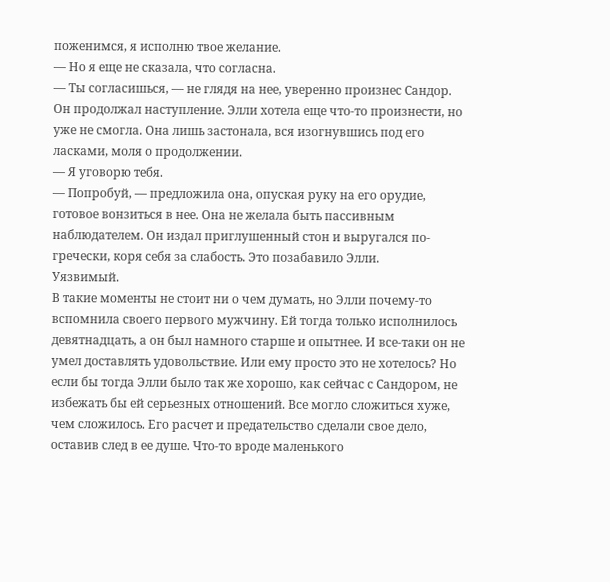поженимся, я исполню твое желание.
— Но я еще не сказала, что согласна.
— Ты согласишься, — не глядя на нее, уверенно произнес Сандор.
Он продолжал наступление. Элли хотела еще что-то произнести, но уже не смогла. Она лишь застонала, вся изогнувшись под его ласками, моля о продолжении.
— Я уговорю тебя.
— Попробуй, — предложила она, опуская руку на его орудие, готовое вонзиться в нее. Она не желала быть пассивным наблюдателем. Он издал приглушенный стон и выругался по-гречески, коря себя за слабость. Это позабавило Элли.
Уязвимый.
В такие моменты не стоит ни о чем думать, но Элли почему-то вспомнила своего первого мужчину. Ей тогда только исполнилось девятнадцать, а он был намного старше и опытнее. И все-таки он не умел доставлять удовольствие. Или ему просто это не хотелось? Но если бы тогда Элли было так же хорошо, как сейчас с Сандором, не избежать бы ей серьезных отношений. Все могло сложиться хуже, чем сложилось. Его расчет и предательство сделали свое дело, оставив след в ее душе. Что-то вроде маленького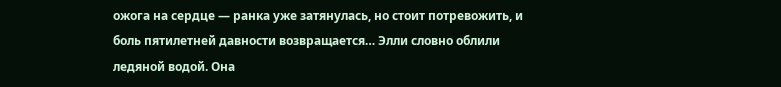ожога на сердце — ранка уже затянулась, но стоит потревожить, и боль пятилетней давности возвращается… Элли словно облили ледяной водой. Она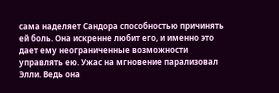сама наделяет Сандора способностью причинять ей боль. Она искренне любит его, и именно это дает ему неограниченные возможности управлять ею. Ужас на мгновение парализовал Элли. Ведь она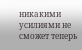никакими усилиями не сможет теперь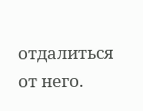отдалиться от него.